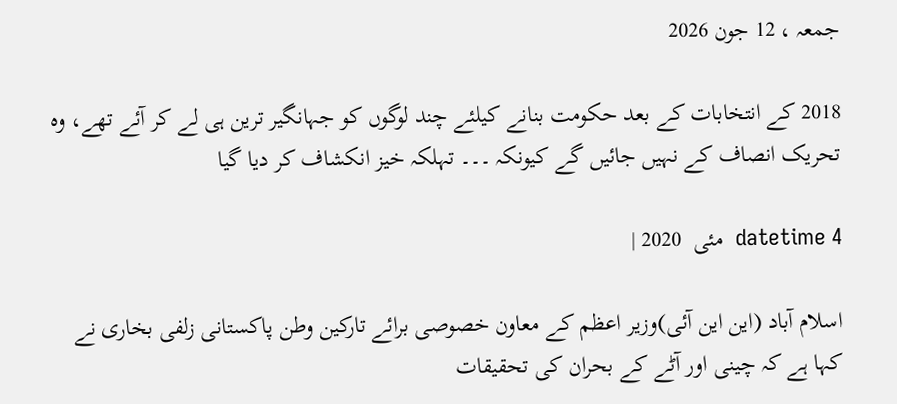جمعہ ، 12 جون 2026

2018 کے انتخابات کے بعد حکومت بنانے کیلئے چند لوگوں کو جہانگیر ترین ہی لے کر آئے تھے، وہ تحریک انصاف کے نہیں جائیں گے کیونکہ ۔۔۔ تہلکہ خیز انکشاف کر دیا گیا

datetime 4  مئی  2020 |

اسلام آباد (این این آئی)وزیر اعظم کے معاون خصوصی برائے تارکین وطن پاکستانی زلفی بخاری نے کہا ہے کہ چینی اور آٹے کے بحران کی تحقیقات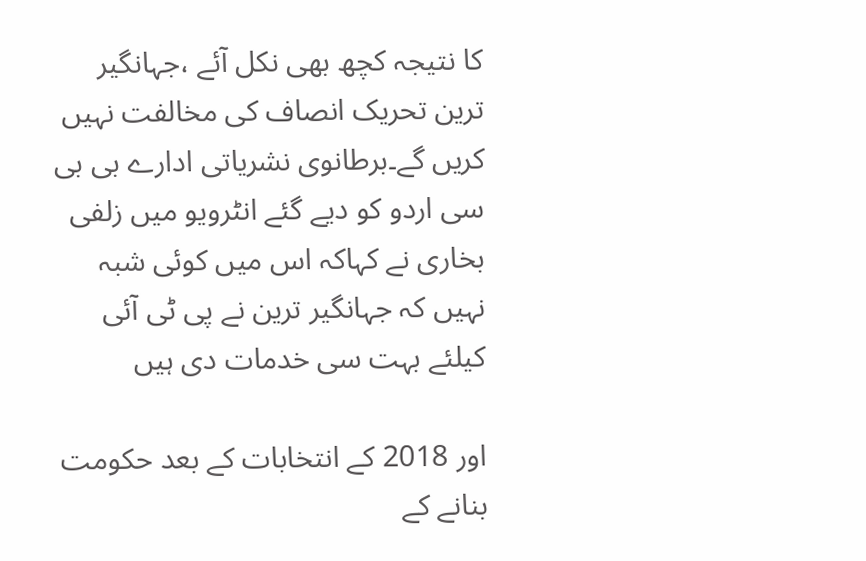کا نتیجہ کچھ بھی نکل آئے ،جہانگیر ترین تحریک انصاف کی مخالفت نہیں کریں گے۔برطانوی نشریاتی ادارے بی بی سی اردو کو دیے گئے انٹرویو میں زلفی بخاری نے کہاکہ اس میں کوئی شبہ نہیں کہ جہانگیر ترین نے پی ٹی آئی کیلئے بہت سی خدمات دی ہیں

اور 2018 کے انتخابات کے بعد حکومت بنانے کے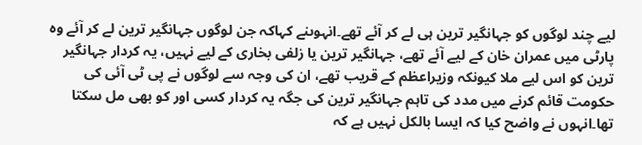لیے چند لوگوں کو جہانگیر ترین ہی لے کر آئے تھے۔انہوںنے کہاکہ جن لوگوں جہانگیر ترین لے کر آئے وہ پارٹی میں عمران خان کے لیے آئے تھے، جہانگیر ترین یا زلفی بخاری کے لیے نہیں، یہ کردار جہانگیر ترین کو اس لیے ملا کیونکہ وزیراعظم کے قریب تھے، ان کی وجہ سے لوگوں نے پی ٹی آئی کی حکومت قائم کرنے میں مدد کی تاہم جہانگیر ترین کی جگہ یہ کردار کسی اور کو بھی مل سکتا تھا۔انہوں نے واضح کیا کہ ایسا بالکل نہیں ہے کہ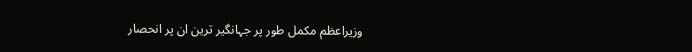وزیراعظم مکمل طور پر جہانگیر ترین ان پر انحصار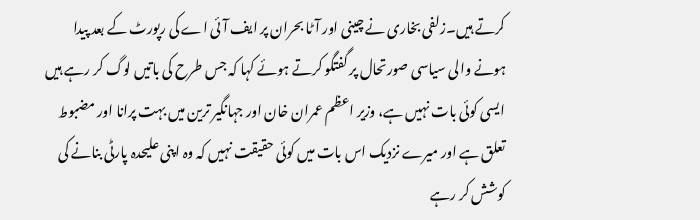کرتے ہیں۔زلفی بخاری نے چینی اور آٹا بحران پر ایف آئی اے کی رپورٹ کے بعد پیدا ہونے والی سیاسی صورتحال پر گفتگو کرتے ہوئے کہا کہ جس طرح کی باتیں لوگ کر رہے ہیں ایسی کوئی بات نہیں ہے، وزیر اعظم عمران خان اور جہانگیر ترین میں بہت پرانا اور مضبوط تعلق ہے اور میرے نزدیک اس بات میں کوئی حقیقت نہیں کہ وہ اپنی علیحدہ پارٹی بنانے کی کوشش کر رہے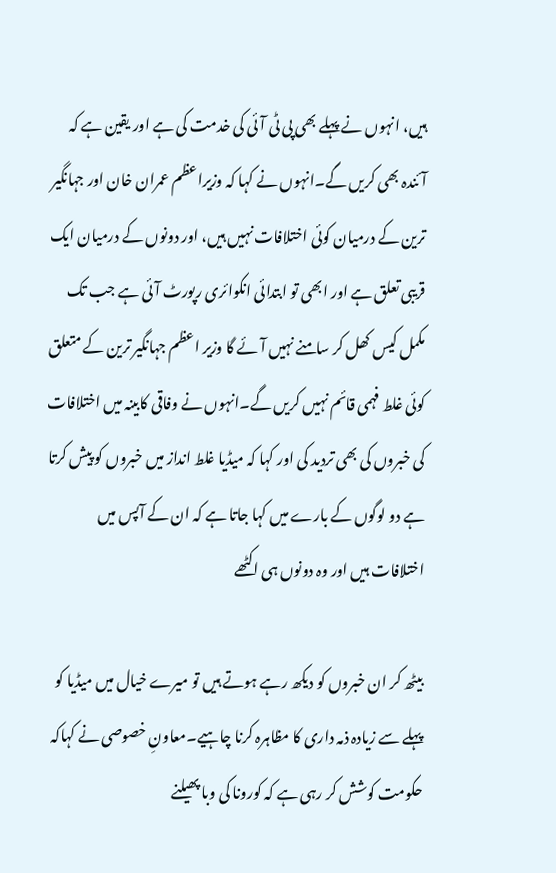ہیں، انہوں نے پہلے بھی پی ٹی آئی کی خدمت کی ہے اور یقین ہے کہ آئندہ بھی کریں گے۔انہوں نے کہا کہ وزیراعظم عمران خان اور جہانگیر ترین کے درمیان کوئی اختلافات نہیں ہیں، اور دونوں کے درمیان ایک قریبی تعلق ہے اور ابھی تو ابتدائی انکوائری رپورٹ آئی ہے جب تک مکمل کیس کھل کر سامنے نہیں آئے گا وزیر اعظم جہانگیر ترین کے متعلق کوئی غلط فہمی قائم نہیں کریں گے۔انہوں نے وفاقی کابینہ میں اختلافات کی خبروں کی بھی تردید کی اور کہا کہ میڈیا غلط انداز میں خبروں کو پیش کرتا ہے دو لوگوں کے بارے میں کہا جاتا ہے کہ ان کے آپس میں اختلافات ہیں اور وہ دونوں ہی اکٹھے

بیٹھ کر ان خبروں کو دیکھ رہے ہوتے ہیں تو میرے خیال میں میڈیا کو پہلے سے زیادہ ذمہ داری کا مظاہرہ کرنا چاہیے۔معاونِ خصوصی نے کہاکہ حکومت کوشش کر رہی ہے کہ کورونا کی وبا پھیلنے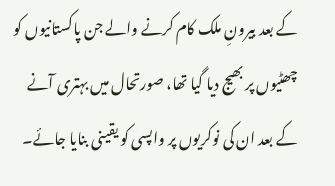کے بعد بیرونِ ملک کام کرنے والے جن پاکستانیوں کو چھٹیوں پر بھیج دیا گیا تھا، صورتحال میں بہتری آنے کے بعد ان کی نوکریوں پر واپسی کو یقینی بنایا جائے۔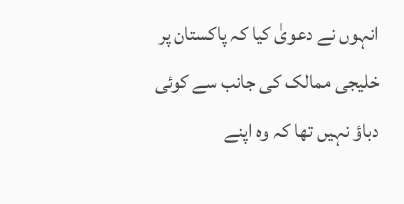انہوں نے دعویٰ کیا کہ پاکستان پر خلیجی ممالک کی جانب سے کوئی دباؤ نہیں تھا کہ وہ اپنے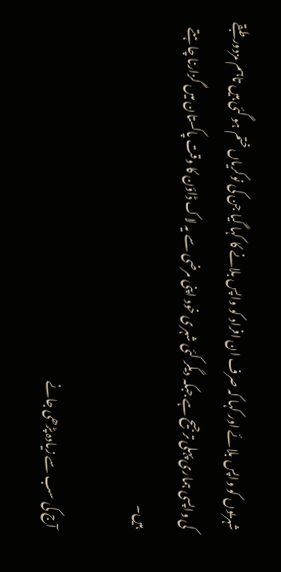شہریوں کو واپس بلائے اور کہا کہ صرف ان افراد کو واپس بلانے کا کہا گیا جن کی نوکریاں ختم ہو گئی ہیں تاہم مزدور طبقے کی واپسی ہماری پہلی ترجیح ہے جبکہ دیگر کئی شہری خود اپنی مرضی سے یہ لاک ڈاؤن کا وقت پاکستان میں گزارنا چاہتے ہیں۔

آج کی سب سے زیادہ پڑھی جانے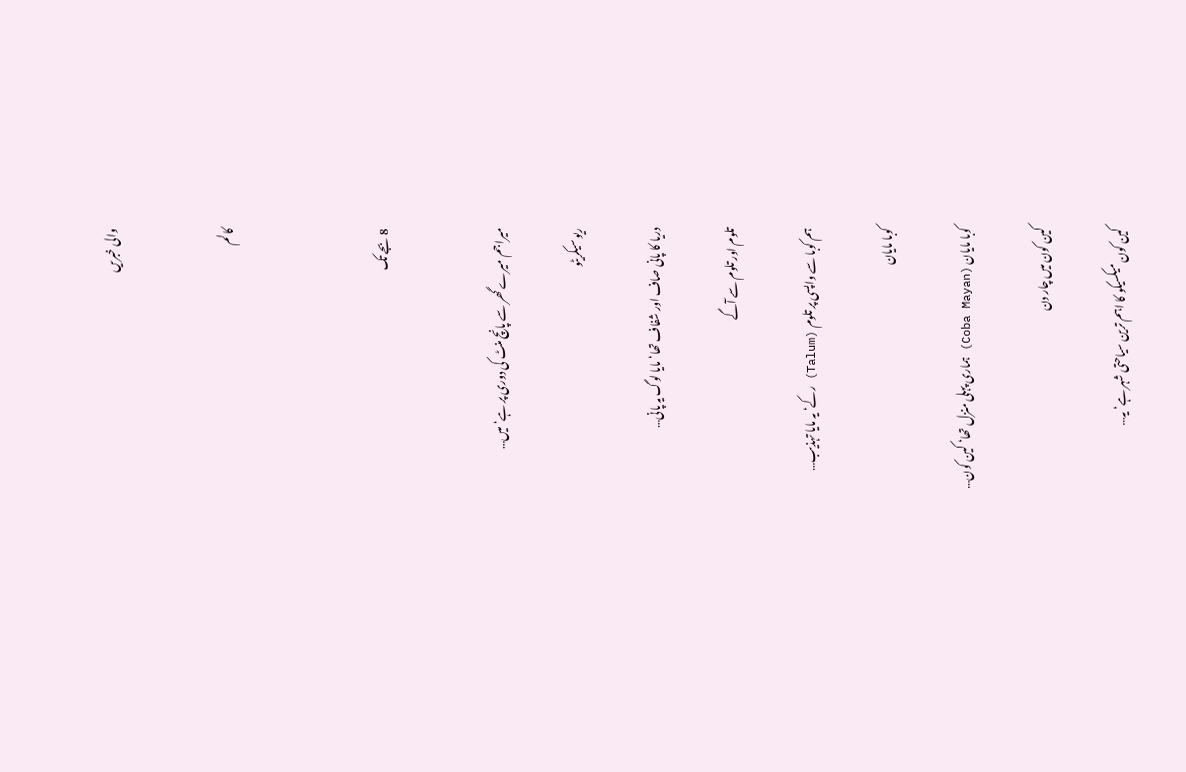والی خبریں


کالم



8 بجے تک


میرا جم میرے گھر سے پانچ منٹ کی دوری پر ہے‘ میں…

ریو سیکریٹو

دریا کا پانی صاف اور شفاف تھا‘ مایا لوگ یہ پانی…

تلوم اور تلوم سے آگے

ہم کوبا سے واپسی پر تلوم (Talum) رکے‘ یہ مایا تہذیب…

کوبا مایان

کوبا مایان (Coba Mayan) ہماری پہلی منزل تھا‘ کین کون…

کین کون میں چار دن

کین کون میکسیکو کا اہم ترین سیاحتی شہر ہے‘ یہ…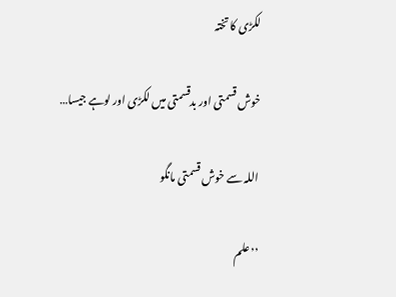لکڑی کا تختہ

خوش قسمتی اور بدقسمتی میں لکڑی اور لوہے جیسا…

اللہ سے خوش قسمتی مانگو

’’علم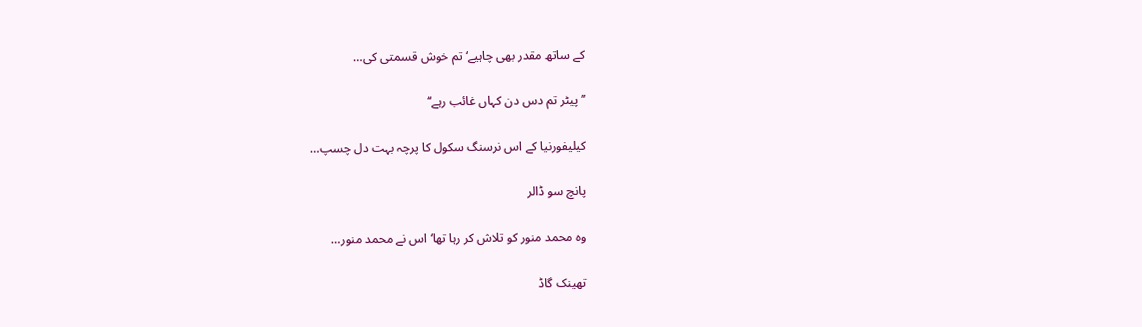کے ساتھ مقدر بھی چاہیے‘ تم خوش قسمتی کی…

’’پیٹر تم دس دن کہاں غائب رہے‘‘

کیلیفورنیا کے اس نرسنگ سکول کا پرچہ بہت دل چسپ…

پانچ سو ڈالر

وہ محمد منور کو تلاش کر رہا تھا‘ اس نے محمد منور…

تھینک گاڈ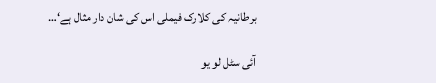برطانیہ کی کلارک فیملی اس کی شان دار مثال ہے‘…

آئی سٹل لو یو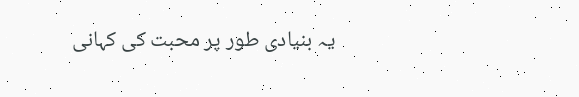یہ بنیادی طور پر محبت کی کہانی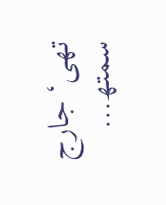تھی‘ جارج سمتھ…